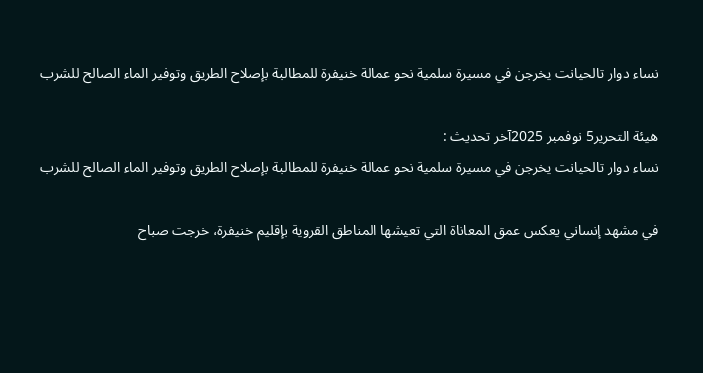نساء دوار تالحيانت يخرجن في مسيرة سلمية نحو عمالة خنيفرة للمطالبة بإصلاح الطريق وتوفير الماء الصالح للشرب

هيئة التحرير5 نوفمبر 2025آخر تحديث :
نساء دوار تالحيانت يخرجن في مسيرة سلمية نحو عمالة خنيفرة للمطالبة بإصلاح الطريق وتوفير الماء الصالح للشرب

في مشهد إنساني يعكس عمق المعاناة التي تعيشها المناطق القروية بإقليم خنيفرة، خرجت صباح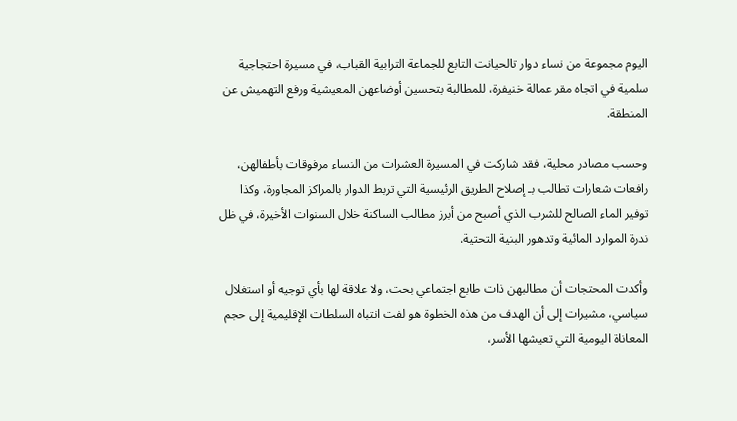اليوم مجموعة من نساء دوار تالحيانت التابع للجماعة الترابية القباب، في مسيرة احتجاجية سلمية في اتجاه مقر عمالة خنيفرة، للمطالبة بتحسين أوضاعهن المعيشية ورفع التهميش عن المنطقة.

وحسب مصادر محلية، فقد شاركت في المسيرة العشرات من النساء مرفوقات بأطفالهن، رافعات شعارات تطالب بـ إصلاح الطريق الرئيسية التي تربط الدوار بالمراكز المجاورة، وكذا توفير الماء الصالح للشرب الذي أصبح من أبرز مطالب الساكنة خلال السنوات الأخيرة، في ظل ندرة الموارد المائية وتدهور البنية التحتية.

وأكدت المحتجات أن مطالبهن ذات طابع اجتماعي بحت، ولا علاقة لها بأي توجيه أو استغلال سياسي، مشيرات إلى أن الهدف من هذه الخطوة هو لفت انتباه السلطات الإقليمية إلى حجم المعاناة اليومية التي تعيشها الأسر،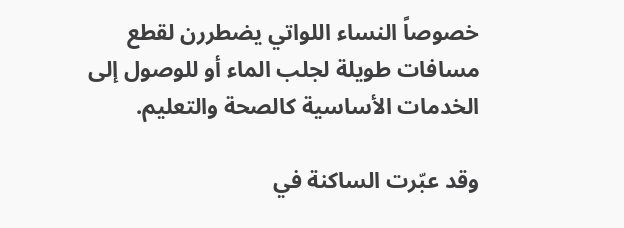خصوصاً النساء اللواتي يضطررن لقطع مسافات طويلة لجلب الماء أو للوصول إلى الخدمات الأساسية كالصحة والتعليم.

وقد عبّرت الساكنة في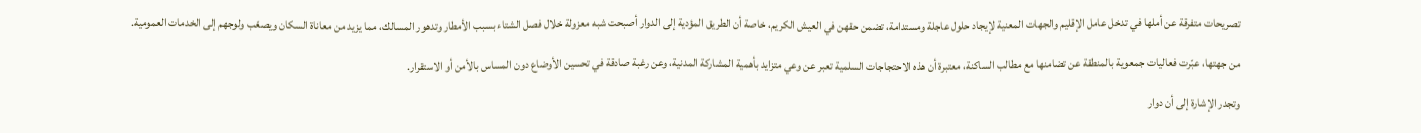تصريحات متفرقة عن أملها في تدخل عامل الإقليم والجهات المعنية لإيجاد حلول عاجلة ومستدامة، تضمن حقهن في العيش الكريم، خاصة أن الطريق المؤدية إلى الدوار أصبحت شبه معزولة خلال فصل الشتاء بسبب الأمطار وتدهور المسالك، مما يزيد من معاناة السكان ويصعّب ولوجهم إلى الخدمات العمومية.

من جهتها، عبّرت فعاليات جمعوية بالمنطقة عن تضامنها مع مطالب الساكنة، معتبرة أن هذه الاحتجاجات السلمية تعبر عن وعي متزايد بأهمية المشاركة المدنية، وعن رغبة صادقة في تحسين الأوضاع دون المساس بالأمن أو الاستقرار.

وتجدر الإشارة إلى أن دوار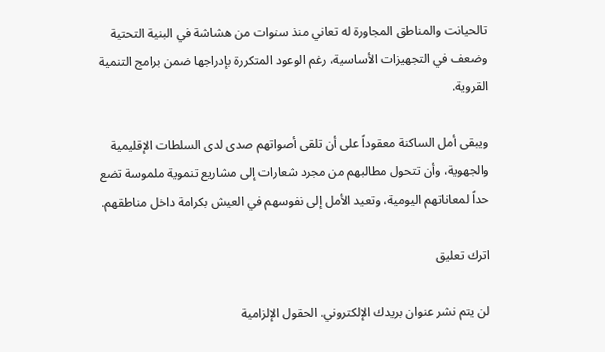تالحيانت والمناطق المجاورة له تعاني منذ سنوات من هشاشة في البنية التحتية وضعف في التجهيزات الأساسية، رغم الوعود المتكررة بإدراجها ضمن برامج التنمية القروية.

ويبقى أمل الساكنة معقوداً على أن تلقى أصواتهم صدى لدى السلطات الإقليمية والجهوية، وأن تتحول مطالبهم من مجرد شعارات إلى مشاريع تنموية ملموسة تضع حداً لمعاناتهم اليومية، وتعيد الأمل إلى نفوسهم في العيش بكرامة داخل مناطقهم.

اترك تعليق

لن يتم نشر عنوان بريدك الإلكتروني. الحقول الإلزامية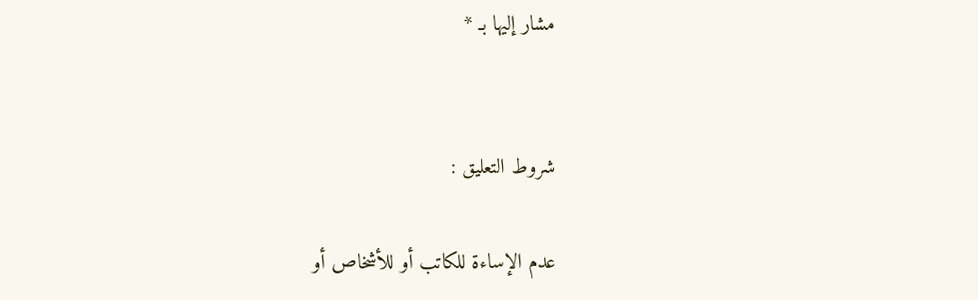مشار إليها بـ *


شروط التعليق :

عدم الإساءة للكاتب أو للأشخاص أو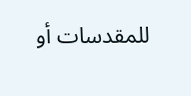للمقدسات أو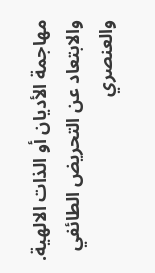مهاجمة الأديان أو الذات الالهية. والابتعاد عن التحريض الطائفي والعنصري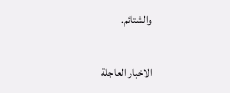والشتائم.

الاخبار العاجلة